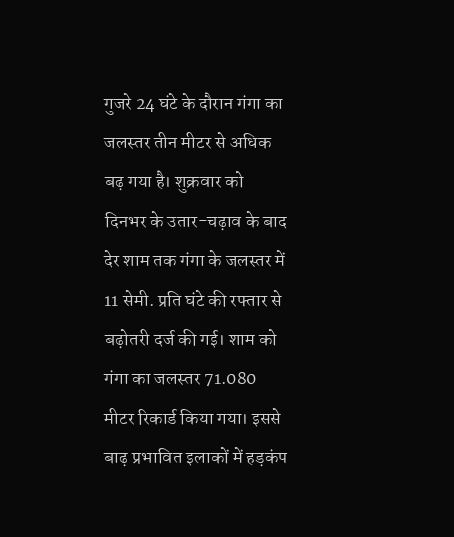गुजरे 24 घंटे के दौरान गंगा का जलस्तर तीन मीटर से अधिक बढ़ गया है। शुक्रवार को दिनभर के उतार-चढ़ाव के बाद देर शाम तक गंगा के जलस्तर में 11 सेमी. प्रति घंटे की रफ्तार से बढ़ोतरी दर्ज की गई। शाम को गंगा का जलस्तर 71.080 मीटर रिकार्ड किया गया। इससे बाढ़ प्रभावित इलाकों में हड़कंप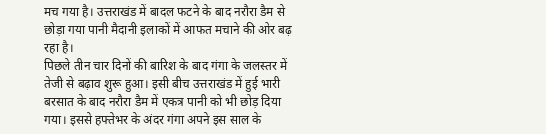मच गया है। उत्तराखंड में बादल फटने के बाद नरौरा डैम से छोड़ा गया पानी मैदानी इलाकों में आफत मचाने की ओर बढ़ रहा है।
पिछले तीन चार दिनों की बारिश के बाद गंगा के जलस्तर में तेजी से बढ़ाव शुरू हुआ। इसी बीच उत्तराखंड में हुई भारी बरसात के बाद नरौरा डैम में एकत्र पानी को भी छोड़ दिया गया। इससे हफ्तेभर के अंदर गंगा अपने इस साल के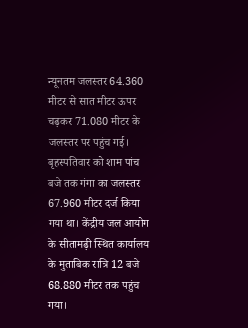न्यूनतम जलस्तर 64.360 मीटर से सात मीटर ऊपर चढ़कर 71.080 मीटर के जलस्तर पर पहुंच गई। बृहस्पतिवार को शाम पांच बजे तक गंगा का जलस्तर 67.960 मीटर दर्ज किया गया था। केंद्रीय जल आयोग के सीतामढ़ी स्थित कार्यालय के मुताबिक रात्रि 12 बजे 68.880 मीटर तक पहुंच गया।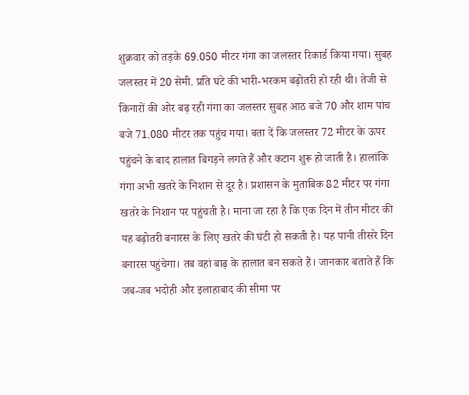शुक्रवार को तड़के 69.050 मीटर गंगा का जलस्तर रिकार्ड किया गया। सुबह जलस्तर में 20 सेमी. प्रति घंटे की भारी-भरकम बढ़ोतरी हो रही थी। तेजी से किनारों की ओर बढ़ रही गंगा का जलस्तर सुबह आठ बजे 70 और शाम पांच बजे 71.080 मीटर तक पहुंच गया। बता दें कि जलस्तर 72 मीटर के ऊपर पहुंचने के बाद हालात बिगड़ने लगते हैं और कटान शुरू हो जाती है। हालांकि गंगा अभी खतरे के निशान से दूर है। प्रशासन के मुताबिक 82 मीटर पर गंगा खतरे के निशान पर पहुंचती है। माना जा रहा है कि एक दिन में तीन मीटर की यह बढ़ोतरी बनारस के लिए खतरे की घंटी हो सकती है। यह पानी तीसरे दिन बनारस पहुंचेगा। तब वहां बाढ़ के हालात बन सकते हैं। जानकार बताते हैं कि जब-जब भदोही और इलाहाबाद की सीमा पर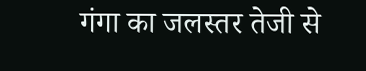गंगा का जलस्तर तेजी से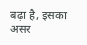बढ़ा है, इसका असर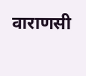वाराणसी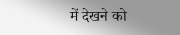में देखने को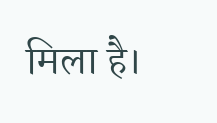मिला है।